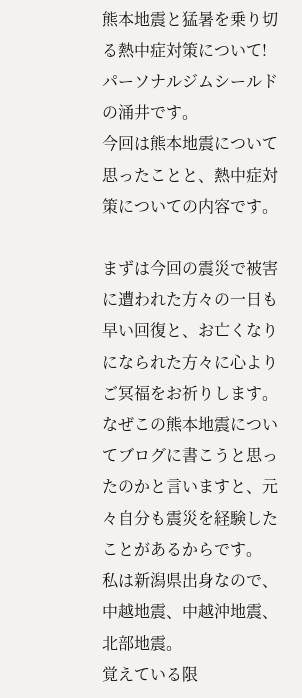熊本地震と猛暑を乗り切る熱中症対策について!
パーソナルジムシールドの涌井です。
今回は熊本地震について思ったことと、熱中症対策についての内容です。

まずは今回の震災で被害に遭われた方々の一日も早い回復と、お亡くなりになられた方々に心よりご冥福をお祈りします。
なぜこの熊本地震についてブログに書こうと思ったのかと言いますと、元々自分も震災を経験したことがあるからです。
私は新潟県出身なので、中越地震、中越沖地震、北部地震。
覚えている限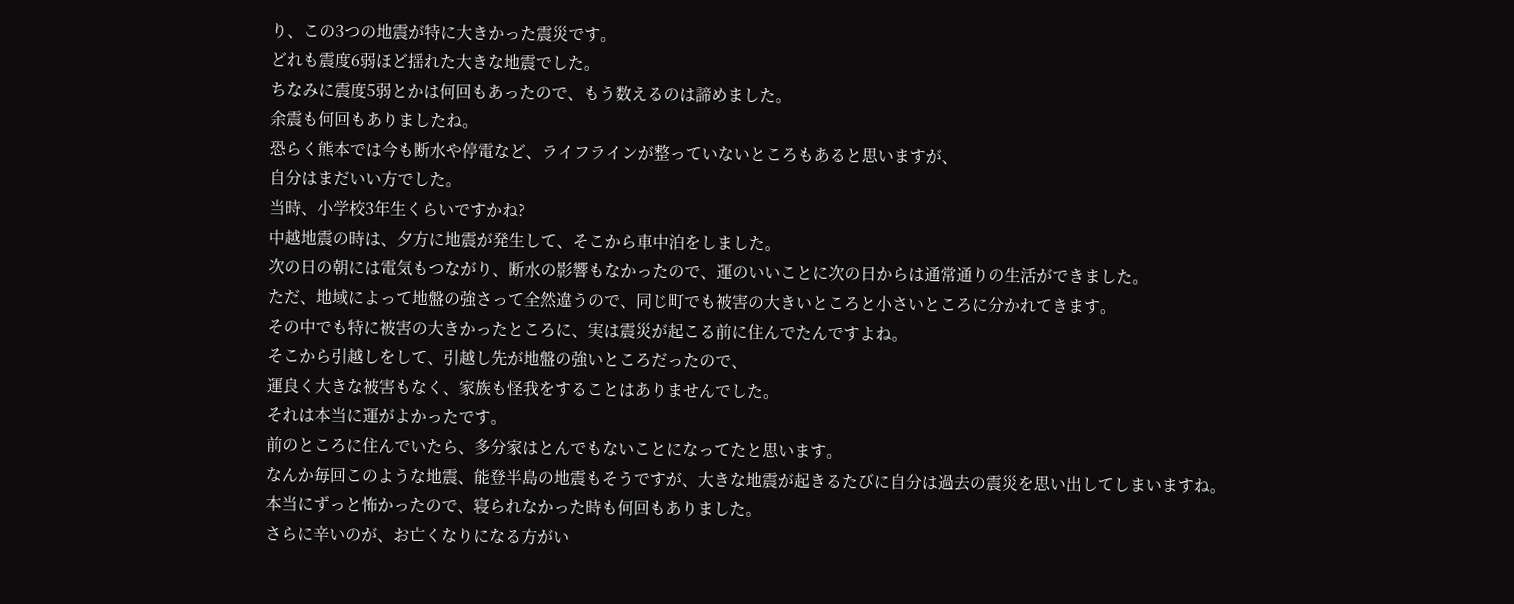り、この3つの地震が特に大きかった震災です。
どれも震度6弱ほど揺れた大きな地震でした。
ちなみに震度5弱とかは何回もあったので、もう数えるのは諦めました。
余震も何回もありましたね。
恐らく熊本では今も断水や停電など、ライフラインが整っていないところもあると思いますが、
自分はまだいい方でした。
当時、小学校3年生くらいですかね?
中越地震の時は、夕方に地震が発生して、そこから車中泊をしました。
次の日の朝には電気もつながり、断水の影響もなかったので、運のいいことに次の日からは通常通りの生活ができました。
ただ、地域によって地盤の強さって全然違うので、同じ町でも被害の大きいところと小さいところに分かれてきます。
その中でも特に被害の大きかったところに、実は震災が起こる前に住んでたんですよね。
そこから引越しをして、引越し先が地盤の強いところだったので、
運良く大きな被害もなく、家族も怪我をすることはありませんでした。
それは本当に運がよかったです。
前のところに住んでいたら、多分家はとんでもないことになってたと思います。
なんか毎回このような地震、能登半島の地震もそうですが、大きな地震が起きるたびに自分は過去の震災を思い出してしまいますね。
本当にずっと怖かったので、寝られなかった時も何回もありました。
さらに辛いのが、お亡くなりになる方がい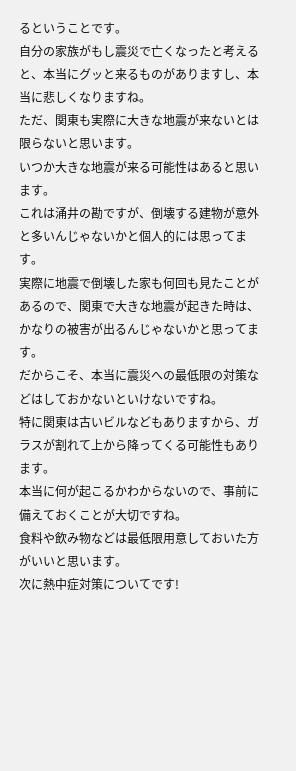るということです。
自分の家族がもし震災で亡くなったと考えると、本当にグッと来るものがありますし、本当に悲しくなりますね。
ただ、関東も実際に大きな地震が来ないとは限らないと思います。
いつか大きな地震が来る可能性はあると思います。
これは涌井の勘ですが、倒壊する建物が意外と多いんじゃないかと個人的には思ってます。
実際に地震で倒壊した家も何回も見たことがあるので、関東で大きな地震が起きた時は、かなりの被害が出るんじゃないかと思ってます。
だからこそ、本当に震災への最低限の対策などはしておかないといけないですね。
特に関東は古いビルなどもありますから、ガラスが割れて上から降ってくる可能性もあります。
本当に何が起こるかわからないので、事前に備えておくことが大切ですね。
食料や飲み物などは最低限用意しておいた方がいいと思います。
次に熱中症対策についてです!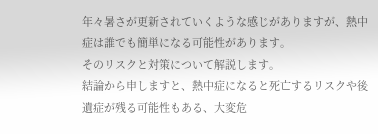年々暑さが更新されていくような感じがありますが、熱中症は誰でも簡単になる可能性があります。
そのリスクと対策について解説します。
結論から申しますと、熱中症になると死亡するリスクや後遺症が残る可能性もある、大変危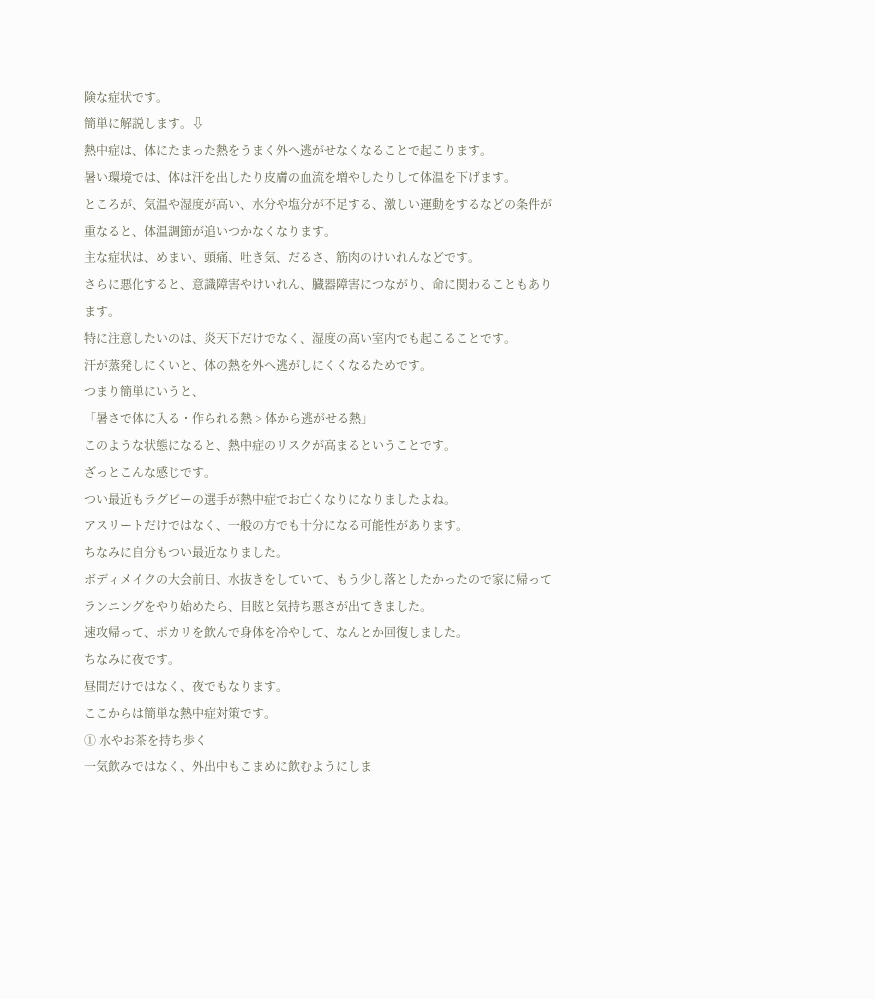険な症状です。
簡単に解説します。⇩
熱中症は、体にたまった熱をうまく外へ逃がせなくなることで起こります。
暑い環境では、体は汗を出したり皮膚の血流を増やしたりして体温を下げます。
ところが、気温や湿度が高い、水分や塩分が不足する、激しい運動をするなどの条件が重なると、体温調節が追いつかなくなります。
主な症状は、めまい、頭痛、吐き気、だるさ、筋肉のけいれんなどです。
さらに悪化すると、意識障害やけいれん、臓器障害につながり、命に関わることもあります。
特に注意したいのは、炎天下だけでなく、湿度の高い室内でも起こることです。
汗が蒸発しにくいと、体の熱を外へ逃がしにくくなるためです。
つまり簡単にいうと、
「暑さで体に入る・作られる熱 > 体から逃がせる熱」
このような状態になると、熱中症のリスクが高まるということです。
ざっとこんな感じです。
つい最近もラグビーの選手が熱中症でお亡くなりになりましたよね。
アスリートだけではなく、一般の方でも十分になる可能性があります。
ちなみに自分もつい最近なりました。
ボディメイクの大会前日、水抜きをしていて、もう少し落としたかったので家に帰ってランニングをやり始めたら、目眩と気持ち悪さが出てきました。
速攻帰って、ポカリを飲んで身体を冷やして、なんとか回復しました。
ちなみに夜です。
昼間だけではなく、夜でもなります。
ここからは簡単な熱中症対策です。
① 水やお茶を持ち歩く
一気飲みではなく、外出中もこまめに飲むようにしま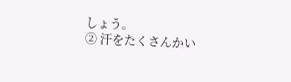しょう。
② 汗をたくさんかい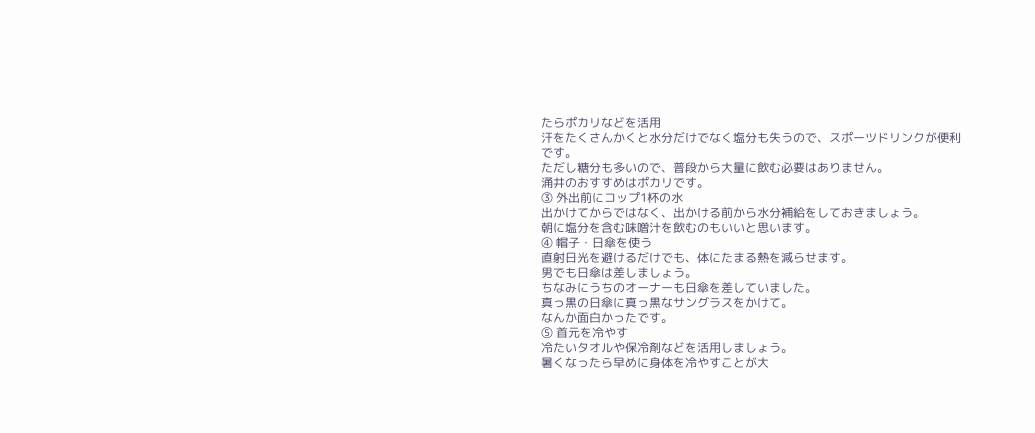たらポカリなどを活用
汗をたくさんかくと水分だけでなく塩分も失うので、スポーツドリンクが便利です。
ただし糖分も多いので、普段から大量に飲む必要はありません。
涌井のおすすめはポカリです。
③ 外出前にコップ1杯の水
出かけてからではなく、出かける前から水分補給をしておきましょう。
朝に塩分を含む味噌汁を飲むのもいいと思います。
④ 帽子・日傘を使う
直射日光を避けるだけでも、体にたまる熱を減らせます。
男でも日傘は差しましょう。
ちなみにうちのオーナーも日傘を差していました。
真っ黒の日傘に真っ黒なサングラスをかけて。
なんか面白かったです。
⑤ 首元を冷やす
冷たいタオルや保冷剤などを活用しましょう。
暑くなったら早めに身体を冷やすことが大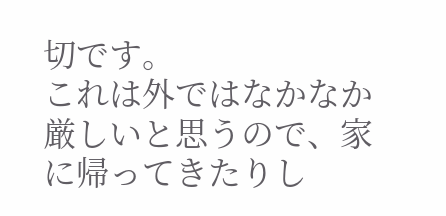切です。
これは外ではなかなか厳しいと思うので、家に帰ってきたりし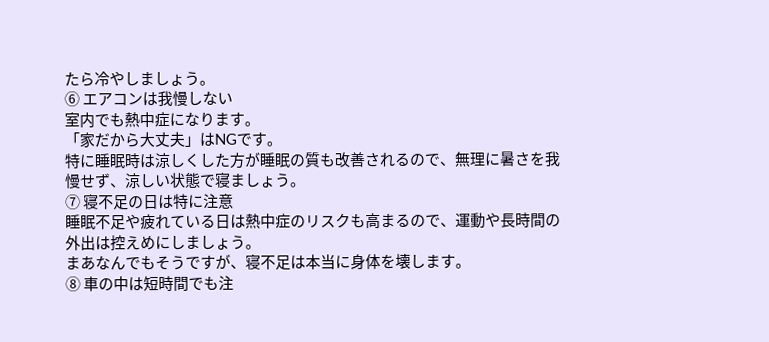たら冷やしましょう。
⑥ エアコンは我慢しない
室内でも熱中症になります。
「家だから大丈夫」はNGです。
特に睡眠時は涼しくした方が睡眠の質も改善されるので、無理に暑さを我慢せず、涼しい状態で寝ましょう。
⑦ 寝不足の日は特に注意
睡眠不足や疲れている日は熱中症のリスクも高まるので、運動や長時間の外出は控えめにしましょう。
まあなんでもそうですが、寝不足は本当に身体を壊します。
⑧ 車の中は短時間でも注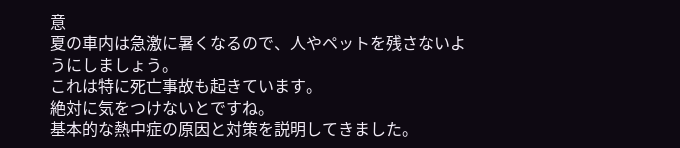意
夏の車内は急激に暑くなるので、人やペットを残さないようにしましょう。
これは特に死亡事故も起きています。
絶対に気をつけないとですね。
基本的な熱中症の原因と対策を説明してきました。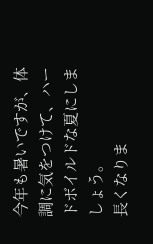今年も暑いですが、体調に気をつけて、ハードボイルドな夏にしましょう。
長くなりま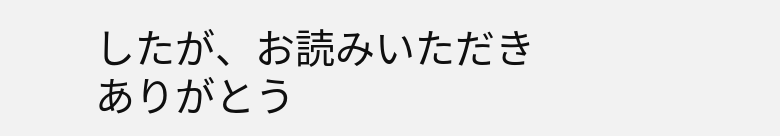したが、お読みいただきありがとう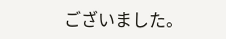ございました。